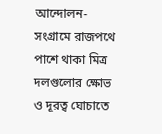আন্দোলন-সংগ্রামে রাজপথে পাশে থাকা মিত্র দলগুলোর ক্ষোভ ও দূরত্ব ঘোচাতে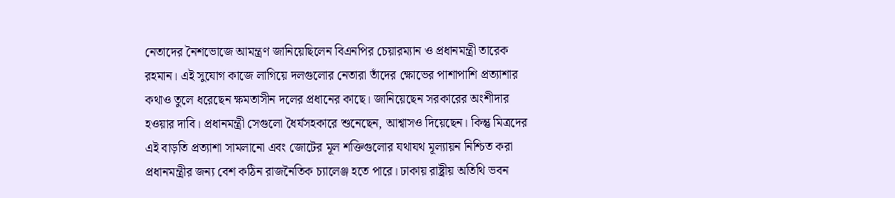নেতাদের নৈশভোজে আমন্ত্রণ জানিয়েছিলেন বিএনপির চেয়ারম্যান ও প্রধানমন্ত্রী তারেক রহমান। এই সুযোগ কাজে লাগিয়ে দলগুলোর নেতারা তাঁদের ক্ষোভের পাশাপাশি প্রত্যাশার কথাও তুলে ধরেছেন ক্ষমতাসীন দলের প্রধানের কাছে। জানিয়েছেন সরকারের অংশীদার হওয়ার দাবি। প্রধানমন্ত্রী সেগুলো ধৈর্যসহকারে শুনেছেন, আশ্বাসও দিয়েছেন। কিন্তু মিত্রদের এই বাড়তি প্রত্যাশা সামলানো এবং জোটের মূল শক্তিগুলোর যথাযথ মূল্যায়ন নিশ্চিত করা প্রধানমন্ত্রীর জন্য বেশ কঠিন রাজনৈতিক চ্যালেঞ্জ হতে পারে। ঢাকায় রাষ্ট্রীয় অতিথি ভবন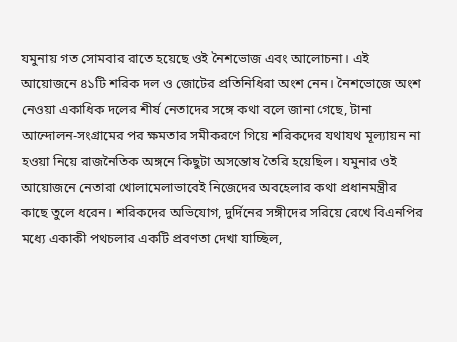যমুনায় গত সোমবার রাতে হয়েছে ওই নৈশভোজ এবং আলোচনা। এই আয়োজনে ৪১টি শরিক দল ও জোটের প্রতিনিধিরা অংশ নেন। নৈশভোজে অংশ নেওয়া একাধিক দলের শীর্ষ নেতাদের সঙ্গে কথা বলে জানা গেছে, টানা আন্দোলন-সংগ্রামের পর ক্ষমতার সমীকরণে গিয়ে শরিকদের যথাযথ মূল্যায়ন না হওয়া নিয়ে রাজনৈতিক অঙ্গনে কিছুটা অসন্তোষ তৈরি হয়েছিল। যমুনার ওই আয়োজনে নেতারা খোলামেলাভাবেই নিজেদের অবহেলার কথা প্রধানমন্ত্রীর কাছে তুলে ধরেন। শরিকদের অভিযোগ, দুর্দিনের সঙ্গীদের সরিয়ে রেখে বিএনপির মধ্যে একাকী পথচলার একটি প্রবণতা দেখা যাচ্ছিল,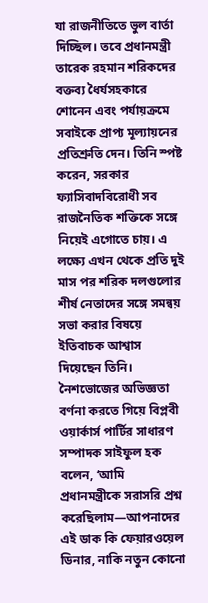যা রাজনীতিতে ভুল বার্তা দিচ্ছিল। তবে প্রধানমন্ত্রী তারেক রহমান শরিকদের বক্তব্য ধৈর্যসহকারে শোনেন এবং পর্যায়ক্রমে সবাইকে প্রাপ্য মূল্যায়নের প্রতিশ্রুতি দেন। তিনি স্পষ্ট করেন, সরকার ফ্যাসিবাদবিরোধী সব রাজনৈতিক শক্তিকে সঙ্গে নিয়েই এগোতে চায়। এ লক্ষ্যে এখন থেকে প্রতি দুই মাস পর শরিক দলগুলোর শীর্ষ নেতাদের সঙ্গে সমন্বয় সভা করার বিষয়ে ইতিবাচক আশ্বাস দিয়েছেন তিনি। নৈশভোজের অভিজ্ঞতা বর্ণনা করতে গিয়ে বিপ্লবী ওয়ার্কার্স পার্টির সাধারণ সম্পাদক সাইফুল হক বলেন, ‘আমি প্রধানমন্ত্রীকে সরাসরি প্রশ্ন করেছিলাম—আপনাদের এই ডাক কি ফেয়ারওয়েল ডিনার, নাকি নতুন কোনো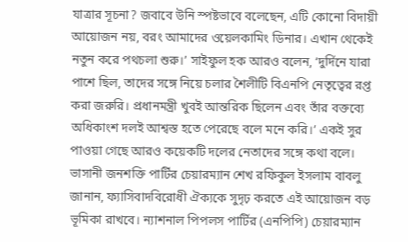যাত্রার সূচনা? জবাবে উনি স্পষ্টভাবে বলেছেন, এটি কোনো বিদায়ী আয়োজন নয়, বরং আমাদের ওয়েলকামিং ডিনার। এখান থেকেই নতুন করে পথচলা শুরু।’ সাইফুল হক আরও বলেন, ‘দুর্দিনে যারা পাশে ছিল, তাদের সঙ্গে নিয়ে চলার শৈলীটি বিএনপি নেতৃত্বের রপ্ত করা জরুরি। প্রধানমন্ত্রী খুবই আন্তরিক ছিলেন এবং তাঁর বক্তব্যে অধিকাংশ দলই আশ্বস্ত হতে পেরেছে বলে মনে করি।’ একই সুর পাওয়া গেছে আরও কয়েকটি দলের নেতাদের সঙ্গে কথা বলে। ভাসানী জনশক্তি পার্টির চেয়ারম্যান শেখ রফিকুল ইসলাম বাবলু জানান, ফ্যাসিবাদবিরোধী ঐক্যকে সুদৃঢ় করতে এই আয়োজন বড় ভূমিকা রাখবে। ন্যাশনাল পিপলস পার্টির (এনপিপি) চেয়ারম্যান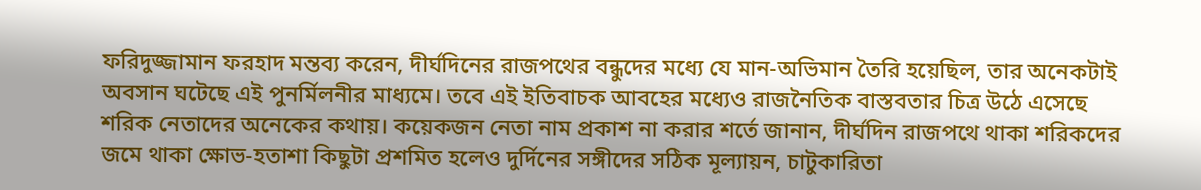ফরিদুজ্জামান ফরহাদ মন্তব্য করেন, দীর্ঘদিনের রাজপথের বন্ধুদের মধ্যে যে মান-অভিমান তৈরি হয়েছিল, তার অনেকটাই অবসান ঘটেছে এই পুনর্মিলনীর মাধ্যমে। তবে এই ইতিবাচক আবহের মধ্যেও রাজনৈতিক বাস্তবতার চিত্র উঠে এসেছে শরিক নেতাদের অনেকের কথায়। কয়েকজন নেতা নাম প্রকাশ না করার শর্তে জানান, দীর্ঘদিন রাজপথে থাকা শরিকদের জমে থাকা ক্ষোভ-হতাশা কিছুটা প্রশমিত হলেও দুর্দিনের সঙ্গীদের সঠিক মূল্যায়ন, চাটুকারিতা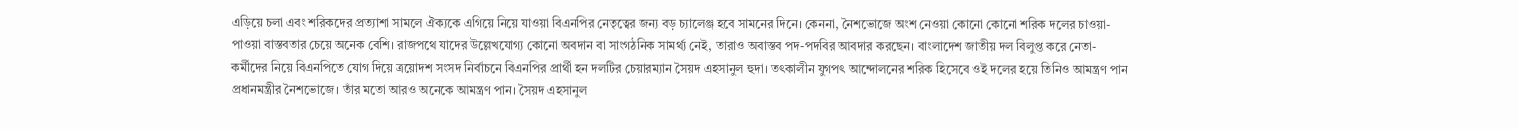এড়িয়ে চলা এবং শরিকদের প্রত্যাশা সামলে ঐক্যকে এগিয়ে নিয়ে যাওয়া বিএনপির নেতৃত্বের জন্য বড় চ্যালেঞ্জ হবে সামনের দিনে। কেননা, নৈশভোজে অংশ নেওয়া কোনো কোনো শরিক দলের চাওয়া-পাওয়া বাস্তবতার চেয়ে অনেক বেশি। রাজপথে যাদের উল্লেখযোগ্য কোনো অবদান বা সাংগঠনিক সামর্থ্য নেই, তারাও অবাস্তব পদ-পদবির আবদার করছেন। বাংলাদেশ জাতীয় দল বিলুপ্ত করে নেতা-কর্মীদের নিয়ে বিএনপিতে যোগ দিয়ে ত্রয়োদশ সংসদ নির্বাচনে বিএনপির প্রার্থী হন দলটির চেয়ারম্যান সৈয়দ এহসানুল হুদা। তৎকালীন যুগপৎ আন্দোলনের শরিক হিসেবে ওই দলের হয়ে তিনিও আমন্ত্রণ পান প্রধানমন্ত্রীর নৈশভোজে। তাঁর মতো আরও অনেকে আমন্ত্রণ পান। সৈয়দ এহসানুল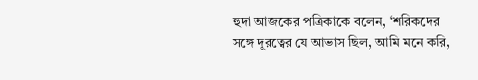হুদা আজকের পত্রিকাকে বলেন, ‘শরিকদের সঙ্গে দূরত্বের যে আভাস ছিল, আমি মনে করি,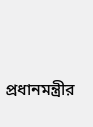প্রধানমন্ত্রীর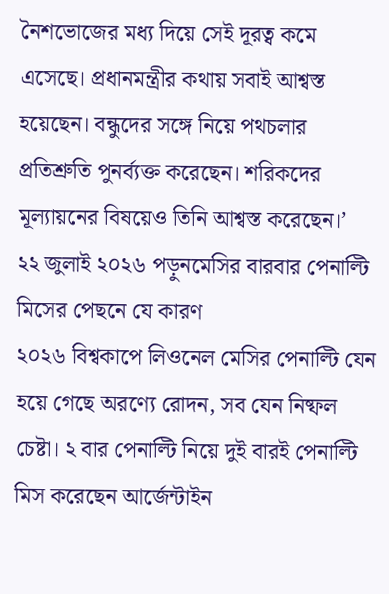নৈশভোজের মধ্য দিয়ে সেই দূরত্ব কমে এসেছে। প্রধানমন্ত্রীর কথায় সবাই আশ্বস্ত হয়েছেন। বন্ধুদের সঙ্গে নিয়ে পথচলার প্রতিশ্রুতি পুনর্ব্যক্ত করেছেন। শরিকদের মূল্যায়নের বিষয়েও তিনি আশ্বস্ত করেছেন।’
২২ জুলাই ২০২৬ পড়ুনমেসির বারবার পেনাল্টি মিসের পেছনে যে কারণ
২০২৬ বিশ্বকাপে লিওনেল মেসির পেনাল্টি যেন হয়ে গেছে অরণ্যে রোদন, সব যেন নিষ্ফল চেষ্টা। ২ বার পেনাল্টি নিয়ে দুই বারই পেনাল্টি মিস করেছেন আর্জেন্টাইন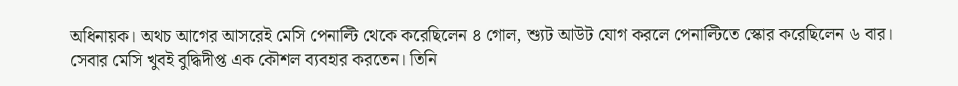অধিনায়ক। অথচ আগের আসরেই মেসি পেনাল্টি থেকে করেছিলেন ৪ গোল, শ্যুট আউট যোগ করলে পেনাল্টিতে স্কোর করেছিলেন ৬ বার। সেবার মেসি খুবই বুদ্ধিদীপ্ত এক কৌশল ব্যবহার করতেন। তিনি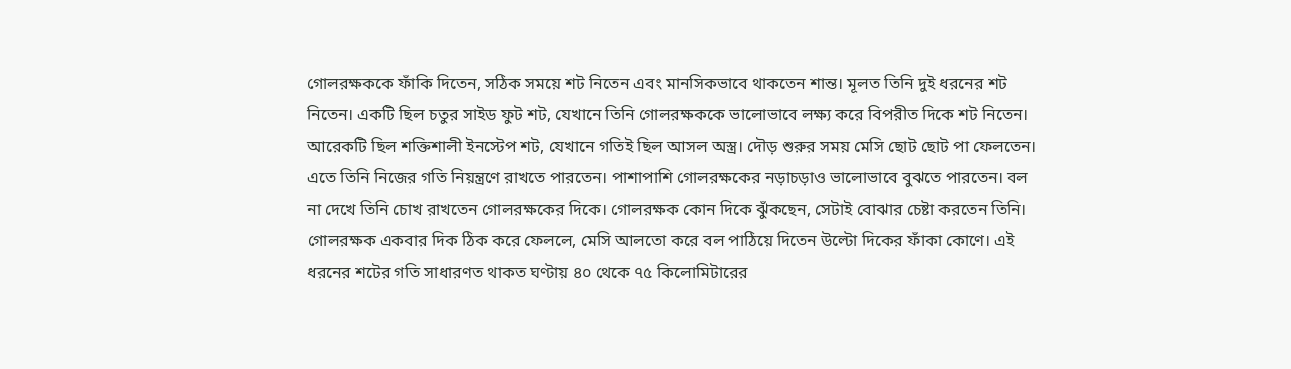গোলরক্ষককে ফাঁকি দিতেন, সঠিক সময়ে শট নিতেন এবং মানসিকভাবে থাকতেন শান্ত। মূলত তিনি দুই ধরনের শট নিতেন। একটি ছিল চতুর সাইড ফুট শট, যেখানে তিনি গোলরক্ষককে ভালোভাবে লক্ষ্য করে বিপরীত দিকে শট নিতেন। আরেকটি ছিল শক্তিশালী ইনস্টেপ শট, যেখানে গতিই ছিল আসল অস্ত্র। দৌড় শুরুর সময় মেসি ছোট ছোট পা ফেলতেন। এতে তিনি নিজের গতি নিয়ন্ত্রণে রাখতে পারতেন। পাশাপাশি গোলরক্ষকের নড়াচড়াও ভালোভাবে বুঝতে পারতেন। বল না দেখে তিনি চোখ রাখতেন গোলরক্ষকের দিকে। গোলরক্ষক কোন দিকে ঝুঁকছেন, সেটাই বোঝার চেষ্টা করতেন তিনি। গোলরক্ষক একবার দিক ঠিক করে ফেললে, মেসি আলতো করে বল পাঠিয়ে দিতেন উল্টো দিকের ফাঁকা কোণে। এই ধরনের শটের গতি সাধারণত থাকত ঘণ্টায় ৪০ থেকে ৭৫ কিলোমিটারের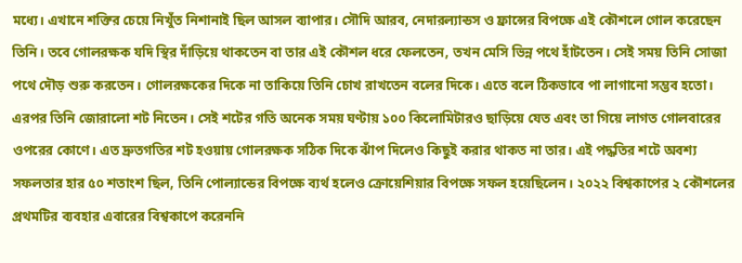মধ্যে। এখানে শক্তির চেয়ে নিখুঁত নিশানাই ছিল আসল ব্যাপার। সৌদি আরব, নেদারল্যান্ডস ও ফ্রান্সের বিপক্ষে এই কৌশলে গোল করেছেন তিনি। তবে গোলরক্ষক যদি স্থির দাঁড়িয়ে থাকতেন বা তার এই কৌশল ধরে ফেলতেন, তখন মেসি ভিন্ন পথে হাঁটতেন। সেই সময় তিনি সোজা পথে দৌড় শুরু করতেন। গোলরক্ষকের দিকে না তাকিয়ে তিনি চোখ রাখতেন বলের দিকে। এতে বলে ঠিকভাবে পা লাগানো সম্ভব হতো। এরপর তিনি জোরালো শট নিতেন। সেই শটের গতি অনেক সময় ঘণ্টায় ১০০ কিলোমিটারও ছাড়িয়ে যেত এবং তা গিয়ে লাগত গোলবারের ওপরের কোণে। এত দ্রুতগতির শট হওয়ায় গোলরক্ষক সঠিক দিকে ঝাঁপ দিলেও কিছুই করার থাকত না তার। এই পদ্ধতির শটে অবশ্য সফলতার হার ৫০ শতাংশ ছিল, তিনি পোল্যান্ডের বিপক্ষে ব্যর্থ হলেও ক্রোয়েশিয়ার বিপক্ষে সফল হয়েছিলেন। ২০২২ বিশ্বকাপের ২ কৌশলের প্রথমটির ব্যবহার এবারের বিশ্বকাপে করেননি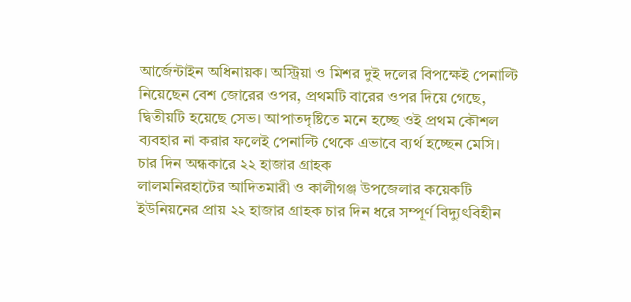আর্জেন্টাইন অধিনায়ক। অস্ট্রিয়া ও মিশর দুই দলের বিপক্ষেই পেনাল্টি নিয়েছেন বেশ জোরের ওপর, প্রথমটি বারের ওপর দিয়ে গেছে, দ্বিতীয়টি হয়েছে সেভ। আপাতদৃষ্টিতে মনে হচ্ছে ওই প্রথম কৌশল ব্যবহার না করার ফলেই পেনাল্টি থেকে এভাবে ব্যর্থ হচ্ছেন মেসি।
চার দিন অন্ধকারে ২২ হাজার গ্রাহক
লালমনিরহাটের আদিতমারী ও কালীগঞ্জ উপজেলার কয়েকটি ইউনিয়নের প্রায় ২২ হাজার গ্রাহক চার দিন ধরে সম্পূর্ণ বিদ্যুৎবিহীন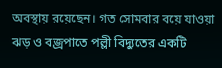অবস্থায় রয়েছেন। গত সোমবার বয়ে যাওয়া ঝড় ও বজ্রপাতে পল্লী বিদ্যুতের একটি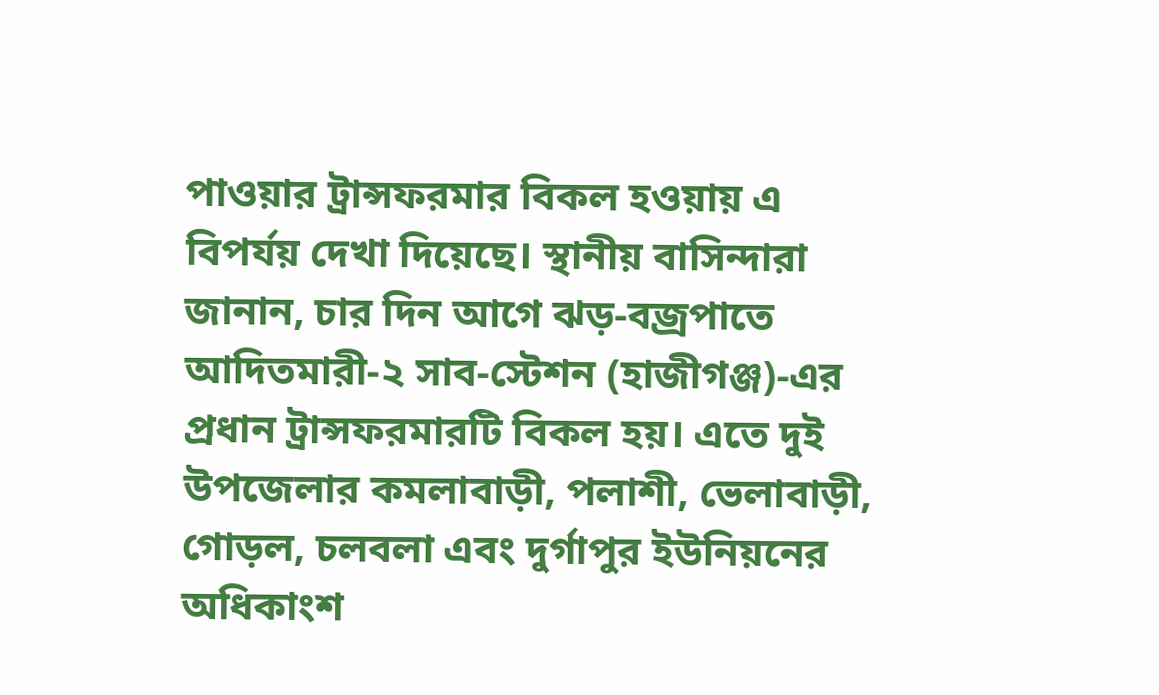পাওয়ার ট্রান্সফরমার বিকল হওয়ায় এ বিপর্যয় দেখা দিয়েছে। স্থানীয় বাসিন্দারা জানান, চার দিন আগে ঝড়-বজ্রপাতে আদিতমারী-২ সাব-স্টেশন (হাজীগঞ্জ)-এর প্রধান ট্রান্সফরমারটি বিকল হয়। এতে দুই উপজেলার কমলাবাড়ী, পলাশী, ভেলাবাড়ী, গোড়ল, চলবলা এবং দুর্গাপুর ইউনিয়নের অধিকাংশ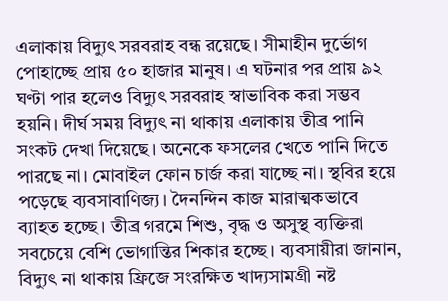এলাকায় বিদ্যুৎ সরবরাহ বন্ধ রয়েছে। সীমাহীন দুর্ভোগ পোহাচ্ছে প্রায় ৫০ হাজার মানুষ। এ ঘটনার পর প্রায় ৯২ ঘণ্টা পার হলেও বিদ্যুৎ সরবরাহ স্বাভাবিক করা সম্ভব হয়নি। দীর্ঘ সময় বিদ্যুৎ না থাকায় এলাকায় তীব্র পানি সংকট দেখা দিয়েছে। অনেকে ফসলের খেতে পানি দিতে পারছে না। মোবাইল ফোন চার্জ করা যাচ্ছে না। স্থবির হয়ে পড়েছে ব্যবসাবাণিজ্য। দৈনন্দিন কাজ মারাত্মকভাবে ব্যাহত হচ্ছে। তীব্র গরমে শিশু, বৃদ্ধ ও অসুস্থ ব্যক্তিরা সবচেয়ে বেশি ভোগান্তির শিকার হচ্ছে। ব্যবসায়ীরা জানান, বিদ্যুৎ না থাকায় ফ্রিজে সংরক্ষিত খাদ্যসামগ্রী নষ্ট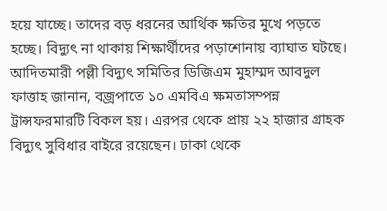হয়ে যাচ্ছে। তাদের বড় ধরনের আর্থিক ক্ষতির মুখে পড়তে হচ্ছে। বিদ্যুৎ না থাকায় শিক্ষার্থীদের পড়াশোনায় ব্যাঘাত ঘটছে। আদিতমারী পল্লী বিদ্যুৎ সমিতির ডিজিএম মুহাম্মদ আবদুল ফাত্তাহ জানান, বজ্রপাতে ১০ এমবিএ ক্ষমতাসম্পন্ন ট্রান্সফরমারটি বিকল হয়। এরপর থেকে প্রায় ২২ হাজার গ্রাহক বিদ্যুৎ সুবিধার বাইরে রয়েছেন। ঢাকা থেকে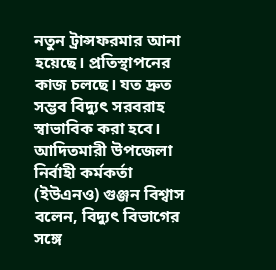নতুন ট্রান্সফরমার আনা হয়েছে। প্রতিস্থাপনের কাজ চলছে। যত দ্রুত সম্ভব বিদ্যুৎ সরবরাহ স্বাভাবিক করা হবে। আদিতমারী উপজেলা নির্বাহী কর্মকর্তা (ইউএনও) গুঞ্জন বিশ্বাস বলেন, বিদ্যুৎ বিভাগের সঙ্গে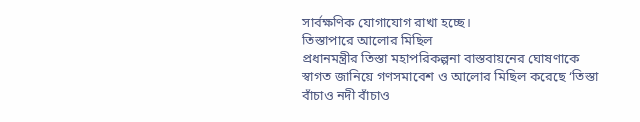সার্বক্ষণিক যোগাযোগ রাখা হচ্ছে।
তিস্তাপারে আলোর মিছিল
প্রধানমন্ত্রীর তিস্তা মহাপরিকল্পনা বাস্তবায়নের ঘোষণাকে স্বাগত জানিয়ে গণসমাবেশ ও আলোর মিছিল করেছে ‘তিস্তা বাঁচাও নদী বাঁচাও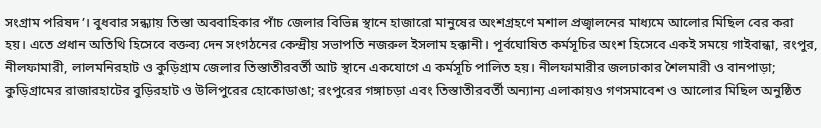সংগ্রাম পরিষদ’। বুধবার সন্ধ্যায় তিস্তা অববাহিকার পাঁচ জেলার বিভিন্ন স্থানে হাজারো মানুষের অংশগ্রহণে মশাল প্রজ্বালনের মাধ্যমে আলোর মিছিল বের করা হয়। এতে প্রধান অতিথি হিসেবে বক্তব্য দেন সংগঠনের কেন্দ্রীয় সভাপতি নজরুল ইসলাম হক্কানী। পূর্বঘোষিত কর্মসূচির অংশ হিসেবে একই সময়ে গাইবান্ধা, রংপুর, নীলফামারী, লালমনিরহাট ও কুড়িগ্রাম জেলার তিস্তাতীরবর্তী আট স্থানে একযোগে এ কর্মসূচি পালিত হয়। নীলফামারীর জলঢাকার শৈলমারী ও বানপাড়া; কুড়িগ্রামের রাজারহাটের বুড়িরহাট ও উলিপুরের হোকোডাঙা; রংপুরের গঙ্গাচড়া এবং তিস্তাতীরবর্তী অন্যান্য এলাকায়ও গণসমাবেশ ও আলোর মিছিল অনুষ্ঠিত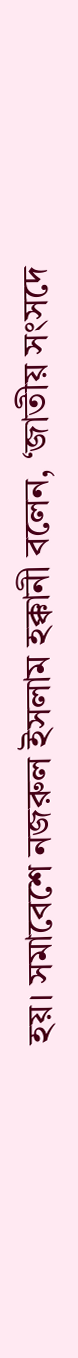হয়। সমাবেশে নজরুল ইসলাম হক্কানী বলেন, ‘জাতীয় সংসদে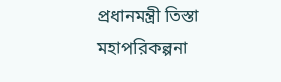প্রধানমন্ত্রী তিস্তা মহাপরিকল্পনা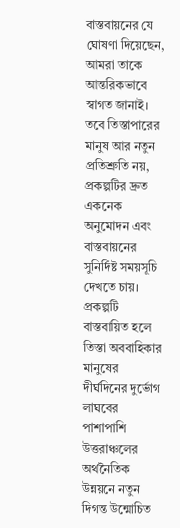বাস্তবায়নের যে ঘোষণা দিয়েছেন, আমরা তাকে আন্তরিকভাবে স্বাগত জানাই। তবে তিস্তাপারের মানুষ আর নতুন প্রতিশ্রুতি নয়, প্রকল্পটির দ্রুত একনেক অনুমোদন এবং বাস্তবায়নের সুনির্দিষ্ট সময়সূচি দেখতে চায়। প্রকল্পটি বাস্তবায়িত হলে তিস্তা অববাহিকার মানুষের দীর্ঘদিনের দুর্ভোগ লাঘবের পাশাপাশি উত্তরাঞ্চলের অর্থনৈতিক উন্নয়নে নতুন দিগন্ত উন্মোচিত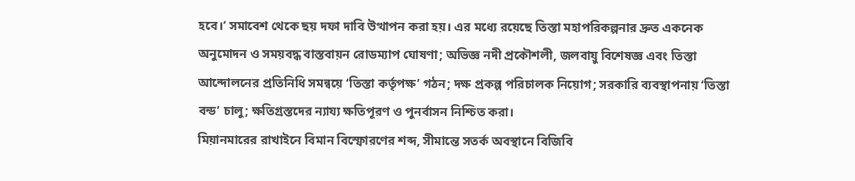হবে।’ সমাবেশ থেকে ছয় দফা দাবি উত্থাপন করা হয়। এর মধ্যে রয়েছে তিস্তা মহাপরিকল্পনার দ্রুত একনেক অনুমোদন ও সময়বদ্ধ বাস্তবায়ন রোডম্যাপ ঘোষণা; অভিজ্ঞ নদী প্রকৌশলী, জলবায়ু বিশেষজ্ঞ এবং তিস্তা আন্দোলনের প্রতিনিধি সমন্বয়ে ‘তিস্তা কর্তৃপক্ষ’ গঠন; দক্ষ প্রকল্প পরিচালক নিয়োগ; সরকারি ব্যবস্থাপনায় ‘তিস্তা বন্ড’ চালু; ক্ষতিগ্রস্তদের ন্যায্য ক্ষতিপূরণ ও পুনর্বাসন নিশ্চিত করা।
মিয়ানমারের রাখাইনে বিমান বিস্ফোরণের শব্দ, সীমান্তে সতর্ক অবস্থানে বিজিবি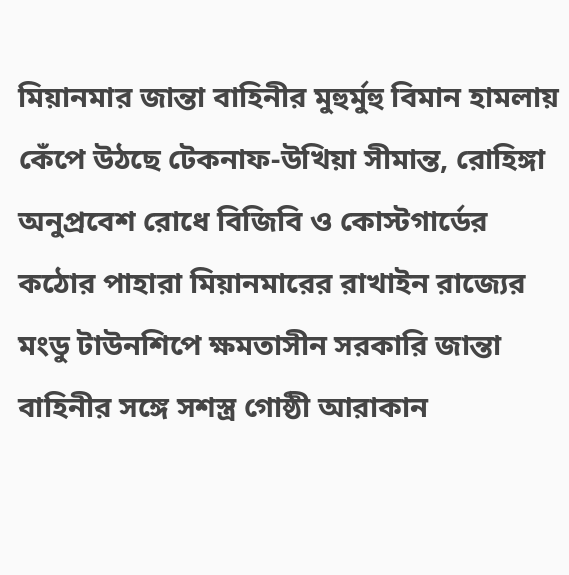মিয়ানমার জান্তা বাহিনীর মুহুর্মুহু বিমান হামলায় কেঁপে উঠছে টেকনাফ-উখিয়া সীমান্ত, রোহিঙ্গা অনুপ্রবেশ রোধে বিজিবি ও কোস্টগার্ডের কঠোর পাহারা মিয়ানমারের রাখাইন রাজ্যের মংডু টাউনশিপে ক্ষমতাসীন সরকারি জান্তা বাহিনীর সঙ্গে সশস্ত্র গোষ্ঠী আরাকান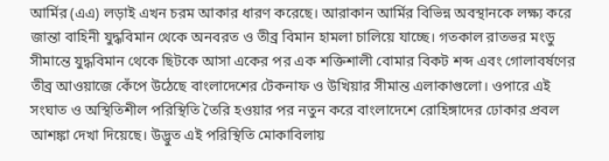আর্মির (এএ) লড়াই এখন চরম আকার ধারণ করেছে। আরাকান আর্মির বিভিন্ন অবস্থানকে লক্ষ্য করে জান্তা বাহিনী যুদ্ধবিমান থেকে অনবরত ও তীব্র বিমান হামলা চালিয়ে যাচ্ছে। গতকাল রাতভর মংডু সীমান্তে যুদ্ধবিমান থেকে ছিটকে আসা একের পর এক শক্তিশালী বোমার বিকট শব্দ এবং গোলাবর্ষণের তীব্র আওয়াজে কেঁপে উঠেছে বাংলাদেশের টেকনাফ ও উখিয়ার সীমান্ত এলাকাগুলো। ওপারে এই সংঘাত ও অস্থিতিশীল পরিস্থিতি তৈরি হওয়ার পর নতুন করে বাংলাদেশে রোহিঙ্গাদের ঢোকার প্রবল আশঙ্কা দেখা দিয়েছে। উদ্ভুত এই পরিস্থিতি মোকাবিলায়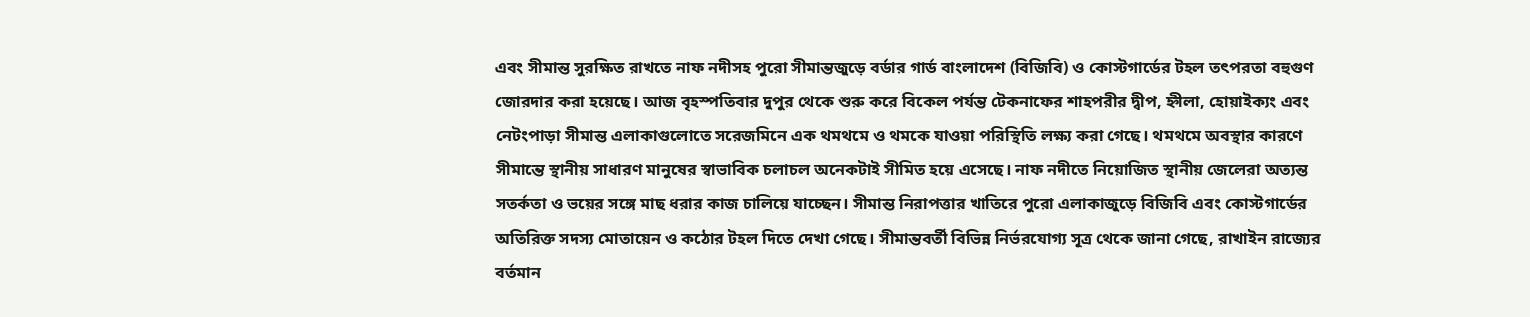এবং সীমান্ত সুরক্ষিত রাখতে নাফ নদীসহ পুরো সীমান্তজুড়ে বর্ডার গার্ড বাংলাদেশ (বিজিবি) ও কোস্টগার্ডের টহল তৎপরতা বহুগুণ জোরদার করা হয়েছে। আজ বৃহস্পতিবার দুপুর থেকে শুরু করে বিকেল পর্যন্ত টেকনাফের শাহপরীর দ্বীপ, হ্নীলা, হোয়াইক্যং এবং নেটংপাড়া সীমান্ত এলাকাগুলোতে সরেজমিনে এক থমথমে ও থমকে যাওয়া পরিস্থিতি লক্ষ্য করা গেছে। থমথমে অবস্থার কারণে সীমান্তে স্থানীয় সাধারণ মানুষের স্বাভাবিক চলাচল অনেকটাই সীমিত হয়ে এসেছে। নাফ নদীতে নিয়োজিত স্থানীয় জেলেরা অত্যন্ত সতর্কতা ও ভয়ের সঙ্গে মাছ ধরার কাজ চালিয়ে যাচ্ছেন। সীমান্ত নিরাপত্তার খাতিরে পুরো এলাকাজুড়ে বিজিবি এবং কোস্টগার্ডের অতিরিক্ত সদস্য মোতায়েন ও কঠোর টহল দিতে দেখা গেছে। সীমান্তবর্তী বিভিন্ন নির্ভরযোগ্য সূত্র থেকে জানা গেছে, রাখাইন রাজ্যের বর্তমান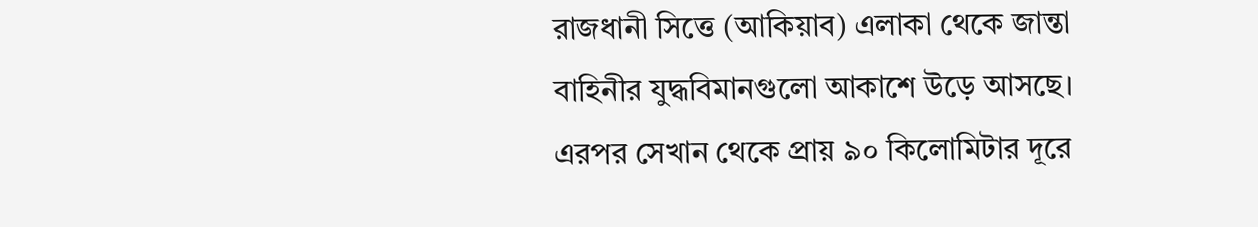রাজধানী সিত্তে (আকিয়াব) এলাকা থেকে জান্তা বাহিনীর যুদ্ধবিমানগুলো আকাশে উড়ে আসছে। এরপর সেখান থেকে প্রায় ৯০ কিলোমিটার দূরে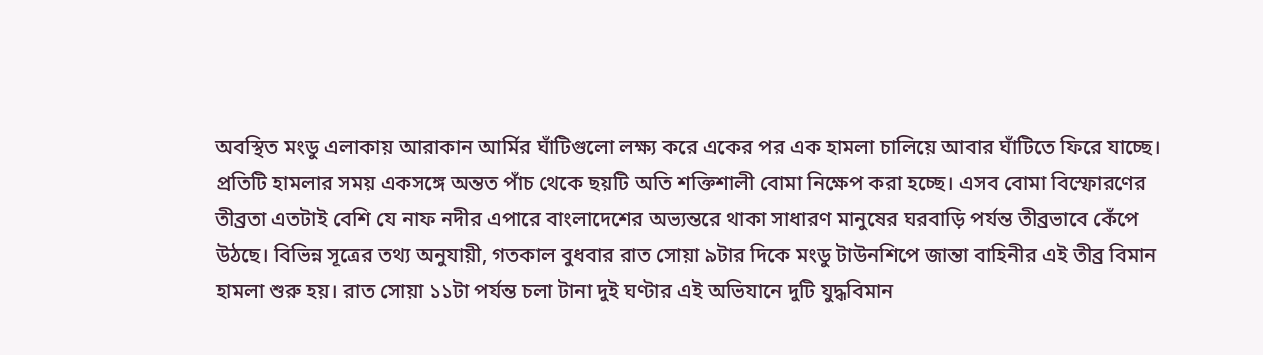অবস্থিত মংডু এলাকায় আরাকান আর্মির ঘাঁটিগুলো লক্ষ্য করে একের পর এক হামলা চালিয়ে আবার ঘাঁটিতে ফিরে যাচ্ছে। প্রতিটি হামলার সময় একসঙ্গে অন্তত পাঁচ থেকে ছয়টি অতি শক্তিশালী বোমা নিক্ষেপ করা হচ্ছে। এসব বোমা বিস্ফোরণের তীব্রতা এতটাই বেশি যে নাফ নদীর এপারে বাংলাদেশের অভ্যন্তরে থাকা সাধারণ মানুষের ঘরবাড়ি পর্যন্ত তীব্রভাবে কেঁপে উঠছে। বিভিন্ন সূত্রের তথ্য অনুযায়ী, গতকাল বুধবার রাত সোয়া ৯টার দিকে মংডু টাউনশিপে জান্তা বাহিনীর এই তীব্র বিমান হামলা শুরু হয়। রাত সোয়া ১১টা পর্যন্ত চলা টানা দুই ঘণ্টার এই অভিযানে দুটি যুদ্ধবিমান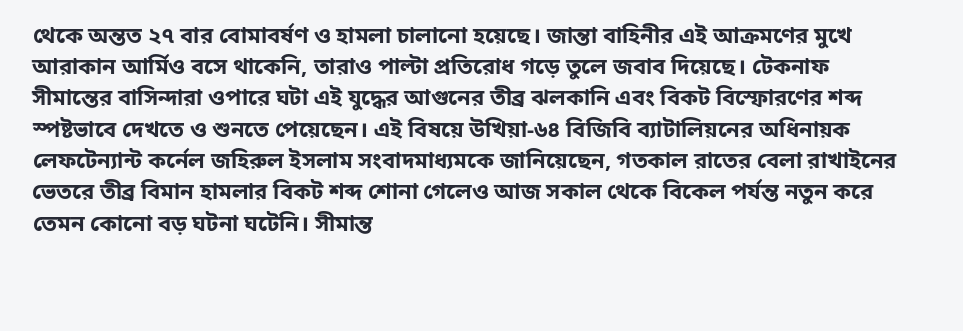থেকে অন্তত ২৭ বার বোমাবর্ষণ ও হামলা চালানো হয়েছে। জান্তা বাহিনীর এই আক্রমণের মুখে আরাকান আর্মিও বসে থাকেনি, তারাও পাল্টা প্রতিরোধ গড়ে তুলে জবাব দিয়েছে। টেকনাফ সীমান্তের বাসিন্দারা ওপারে ঘটা এই যুদ্ধের আগুনের তীব্র ঝলকানি এবং বিকট বিস্ফোরণের শব্দ স্পষ্টভাবে দেখতে ও শুনতে পেয়েছেন। এই বিষয়ে উখিয়া-৬৪ বিজিবি ব্যাটালিয়নের অধিনায়ক লেফটেন্যান্ট কর্নেল জহিরুল ইসলাম সংবাদমাধ্যমকে জানিয়েছেন, গতকাল রাতের বেলা রাখাইনের ভেতরে তীব্র বিমান হামলার বিকট শব্দ শোনা গেলেও আজ সকাল থেকে বিকেল পর্যন্ত নতুন করে তেমন কোনো বড় ঘটনা ঘটেনি। সীমান্ত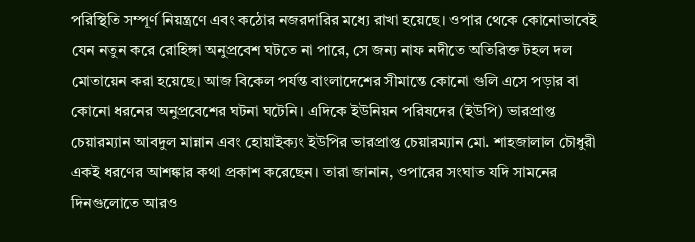পরিস্থিতি সম্পূর্ণ নিয়ন্ত্রণে এবং কঠোর নজরদারির মধ্যে রাখা হয়েছে। ওপার থেকে কোনোভাবেই যেন নতুন করে রোহিঙ্গা অনুপ্রবেশ ঘটতে না পারে, সে জন্য নাফ নদীতে অতিরিক্ত টহল দল মোতায়েন করা হয়েছে। আজ বিকেল পর্যন্ত বাংলাদেশের সীমান্তে কোনো গুলি এসে পড়ার বা কোনো ধরনের অনুপ্রবেশের ঘটনা ঘটেনি। এদিকে ইউনিয়ন পরিষদের (ইউপি) ভারপ্রাপ্ত চেয়ারম্যান আবদুল মান্নান এবং হোয়াইক্যং ইউপির ভারপ্রাপ্ত চেয়ারম্যান মো. শাহজালাল চৌধুরী একই ধরণের আশঙ্কার কথা প্রকাশ করেছেন। তারা জানান, ওপারের সংঘাত যদি সামনের দিনগুলোতে আরও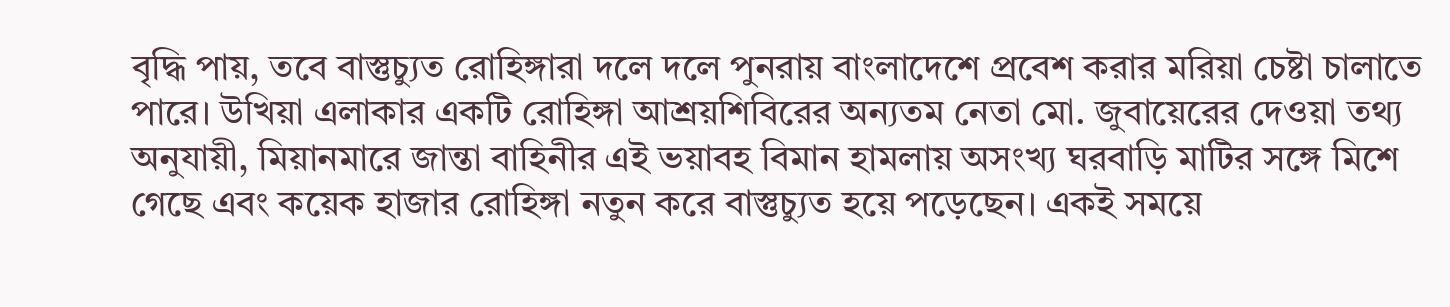বৃদ্ধি পায়, তবে বাস্তুচ্যুত রোহিঙ্গারা দলে দলে পুনরায় বাংলাদেশে প্রবেশ করার মরিয়া চেষ্টা চালাতে পারে। উখিয়া এলাকার একটি রোহিঙ্গা আশ্রয়শিবিরের অন্যতম নেতা মো. জুবায়েরের দেওয়া তথ্য অনুযায়ী, মিয়ানমারে জান্তা বাহিনীর এই ভয়াবহ বিমান হামলায় অসংখ্য ঘরবাড়ি মাটির সঙ্গে মিশে গেছে এবং কয়েক হাজার রোহিঙ্গা নতুন করে বাস্তুচ্যুত হয়ে পড়েছেন। একই সময়ে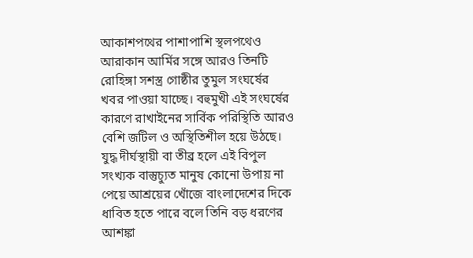আকাশপথের পাশাপাশি স্থলপথেও আরাকান আর্মির সঙ্গে আরও তিনটি রোহিঙ্গা সশস্ত্র গোষ্ঠীর তুমুল সংঘর্ষের খবর পাওয়া যাচ্ছে। বহুমুখী এই সংঘর্ষের কারণে রাখাইনের সার্বিক পরিস্থিতি আরও বেশি জটিল ও অস্থিতিশীল হয়ে উঠছে। যুদ্ধ দীর্ঘস্থায়ী বা তীব্র হলে এই বিপুল সংখ্যক বাস্তুচ্যুত মানুষ কোনো উপায় না পেয়ে আশ্রয়ের খোঁজে বাংলাদেশের দিকে ধাবিত হতে পারে বলে তিনি বড় ধরণের আশঙ্কা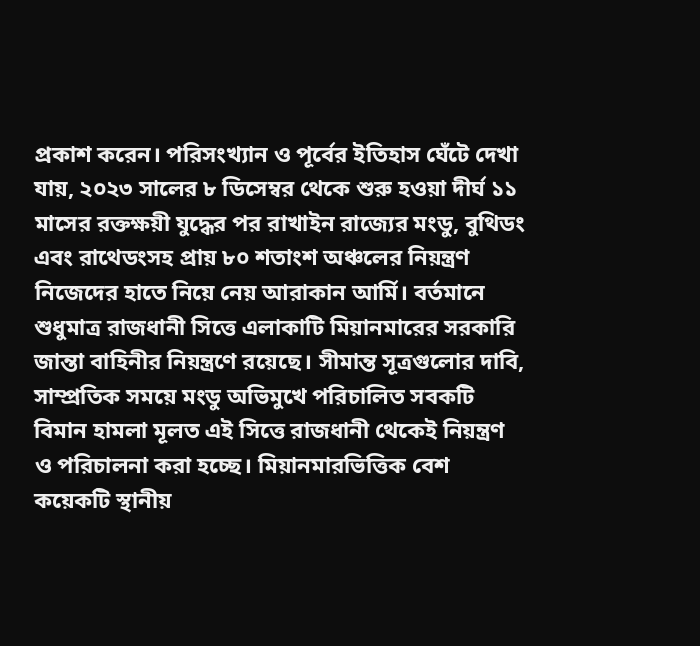প্রকাশ করেন। পরিসংখ্যান ও পূর্বের ইতিহাস ঘেঁটে দেখা যায়, ২০২৩ সালের ৮ ডিসেম্বর থেকে শুরু হওয়া দীর্ঘ ১১ মাসের রক্তক্ষয়ী যুদ্ধের পর রাখাইন রাজ্যের মংডু, বুথিডং এবং রাথেডংসহ প্রায় ৮০ শতাংশ অঞ্চলের নিয়ন্ত্রণ নিজেদের হাতে নিয়ে নেয় আরাকান আর্মি। বর্তমানে শুধুমাত্র রাজধানী সিত্তে এলাকাটি মিয়ানমারের সরকারি জান্তা বাহিনীর নিয়ন্ত্রণে রয়েছে। সীমান্ত সূত্রগুলোর দাবি, সাম্প্রতিক সময়ে মংডু অভিমুখে পরিচালিত সবকটি বিমান হামলা মূলত এই সিত্তে রাজধানী থেকেই নিয়ন্ত্রণ ও পরিচালনা করা হচ্ছে। মিয়ানমারভিত্তিক বেশ কয়েকটি স্থানীয়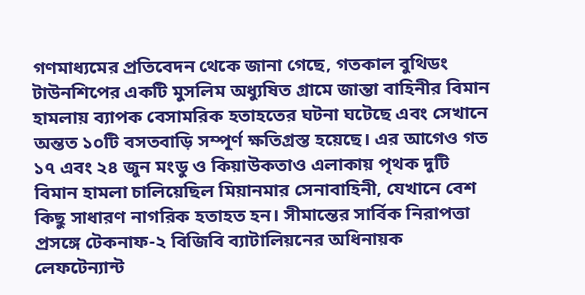গণমাধ্যমের প্রতিবেদন থেকে জানা গেছে, গতকাল বুথিডং টাউনশিপের একটি মুসলিম অধ্যুষিত গ্রামে জান্তা বাহিনীর বিমান হামলায় ব্যাপক বেসামরিক হতাহতের ঘটনা ঘটেছে এবং সেখানে অন্তত ১০টি বসতবাড়ি সম্পূর্ণ ক্ষতিগ্রস্ত হয়েছে। এর আগেও গত ১৭ এবং ২৪ জুন মংডু ও কিয়াউকতাও এলাকায় পৃথক দুটি বিমান হামলা চালিয়েছিল মিয়ানমার সেনাবাহিনী, যেখানে বেশ কিছু সাধারণ নাগরিক হতাহত হন। সীমান্তের সার্বিক নিরাপত্তা প্রসঙ্গে টেকনাফ-২ বিজিবি ব্যাটালিয়নের অধিনায়ক লেফটেন্যান্ট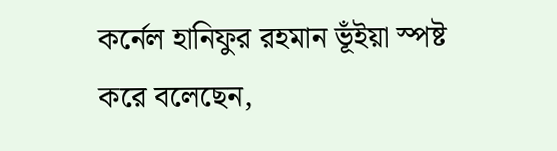কর্নেল হানিফুর রহমান ভূঁইয়া স্পষ্ট করে বলেছেন,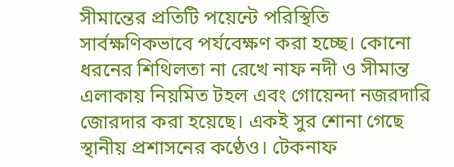সীমান্তের প্রতিটি পয়েন্টে পরিস্থিতি সার্বক্ষণিকভাবে পর্যবেক্ষণ করা হচ্ছে। কোনো ধরনের শিথিলতা না রেখে নাফ নদী ও সীমান্ত এলাকায় নিয়মিত টহল এবং গোয়েন্দা নজরদারি জোরদার করা হয়েছে। একই সুর শোনা গেছে স্থানীয় প্রশাসনের কণ্ঠেও। টেকনাফ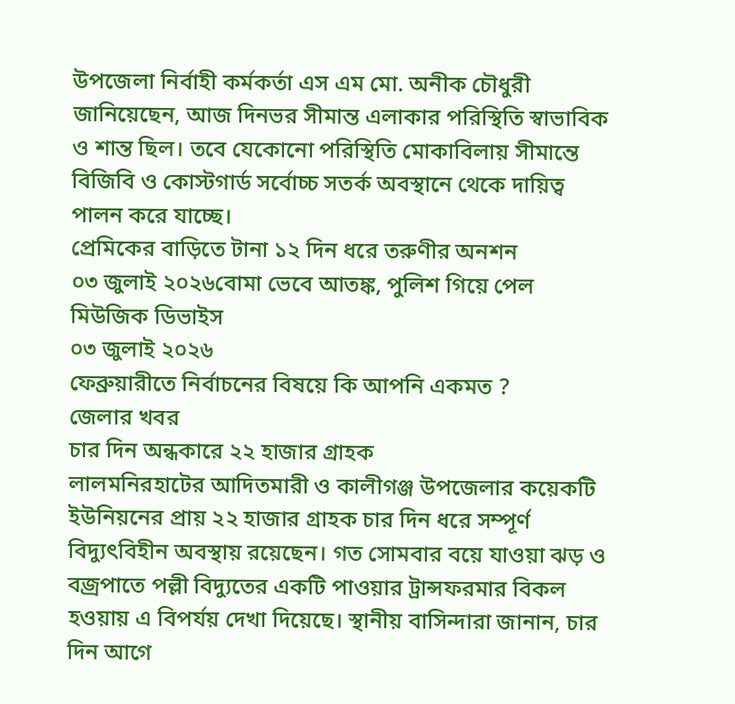উপজেলা নির্বাহী কর্মকর্তা এস এম মো. অনীক চৌধুরী জানিয়েছেন, আজ দিনভর সীমান্ত এলাকার পরিস্থিতি স্বাভাবিক ও শান্ত ছিল। তবে যেকোনো পরিস্থিতি মোকাবিলায় সীমান্তে বিজিবি ও কোস্টগার্ড সর্বোচ্চ সতর্ক অবস্থানে থেকে দায়িত্ব পালন করে যাচ্ছে।
প্রেমিকের বাড়িতে টানা ১২ দিন ধরে তরুণীর অনশন
০৩ জুলাই ২০২৬বোমা ভেবে আতঙ্ক, পুলিশ গিয়ে পেল মিউজিক ডিভাইস
০৩ জুলাই ২০২৬
ফেব্রুয়ারীতে নির্বাচনের বিষয়ে কি আপনি একমত ?
জেলার খবর
চার দিন অন্ধকারে ২২ হাজার গ্রাহক
লালমনিরহাটের আদিতমারী ও কালীগঞ্জ উপজেলার কয়েকটি ইউনিয়নের প্রায় ২২ হাজার গ্রাহক চার দিন ধরে সম্পূর্ণ বিদ্যুৎবিহীন অবস্থায় রয়েছেন। গত সোমবার বয়ে যাওয়া ঝড় ও বজ্রপাতে পল্লী বিদ্যুতের একটি পাওয়ার ট্রান্সফরমার বিকল হওয়ায় এ বিপর্যয় দেখা দিয়েছে। স্থানীয় বাসিন্দারা জানান, চার দিন আগে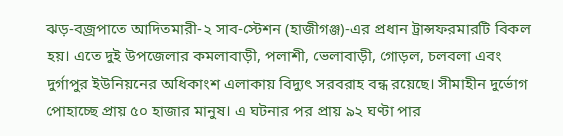ঝড়-বজ্রপাতে আদিতমারী-২ সাব-স্টেশন (হাজীগঞ্জ)-এর প্রধান ট্রান্সফরমারটি বিকল হয়। এতে দুই উপজেলার কমলাবাড়ী, পলাশী, ভেলাবাড়ী, গোড়ল, চলবলা এবং দুর্গাপুর ইউনিয়নের অধিকাংশ এলাকায় বিদ্যুৎ সরবরাহ বন্ধ রয়েছে। সীমাহীন দুর্ভোগ পোহাচ্ছে প্রায় ৫০ হাজার মানুষ। এ ঘটনার পর প্রায় ৯২ ঘণ্টা পার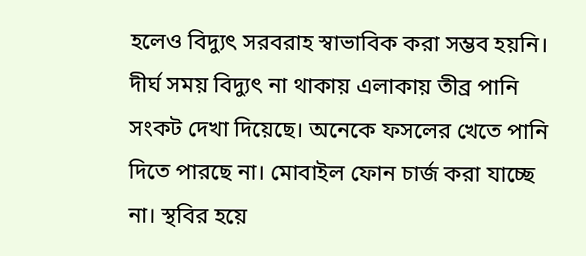হলেও বিদ্যুৎ সরবরাহ স্বাভাবিক করা সম্ভব হয়নি। দীর্ঘ সময় বিদ্যুৎ না থাকায় এলাকায় তীব্র পানি সংকট দেখা দিয়েছে। অনেকে ফসলের খেতে পানি দিতে পারছে না। মোবাইল ফোন চার্জ করা যাচ্ছে না। স্থবির হয়ে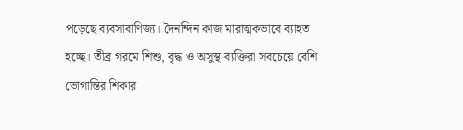পড়েছে ব্যবসাবাণিজ্য। দৈনন্দিন কাজ মারাত্মকভাবে ব্যাহত হচ্ছে। তীব্র গরমে শিশু, বৃদ্ধ ও অসুস্থ ব্যক্তিরা সবচেয়ে বেশি ভোগান্তির শিকার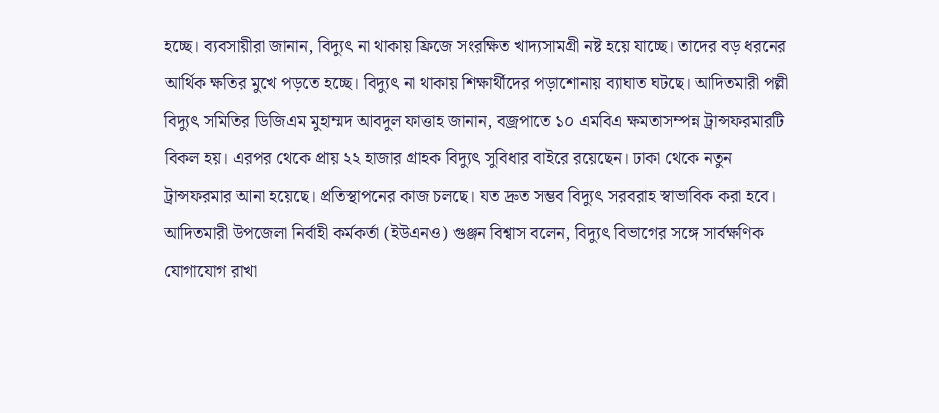হচ্ছে। ব্যবসায়ীরা জানান, বিদ্যুৎ না থাকায় ফ্রিজে সংরক্ষিত খাদ্যসামগ্রী নষ্ট হয়ে যাচ্ছে। তাদের বড় ধরনের আর্থিক ক্ষতির মুখে পড়তে হচ্ছে। বিদ্যুৎ না থাকায় শিক্ষার্থীদের পড়াশোনায় ব্যাঘাত ঘটছে। আদিতমারী পল্লী বিদ্যুৎ সমিতির ডিজিএম মুহাম্মদ আবদুল ফাত্তাহ জানান, বজ্রপাতে ১০ এমবিএ ক্ষমতাসম্পন্ন ট্রান্সফরমারটি বিকল হয়। এরপর থেকে প্রায় ২২ হাজার গ্রাহক বিদ্যুৎ সুবিধার বাইরে রয়েছেন। ঢাকা থেকে নতুন ট্রান্সফরমার আনা হয়েছে। প্রতিস্থাপনের কাজ চলছে। যত দ্রুত সম্ভব বিদ্যুৎ সরবরাহ স্বাভাবিক করা হবে। আদিতমারী উপজেলা নির্বাহী কর্মকর্তা (ইউএনও) গুঞ্জন বিশ্বাস বলেন, বিদ্যুৎ বিভাগের সঙ্গে সার্বক্ষণিক যোগাযোগ রাখা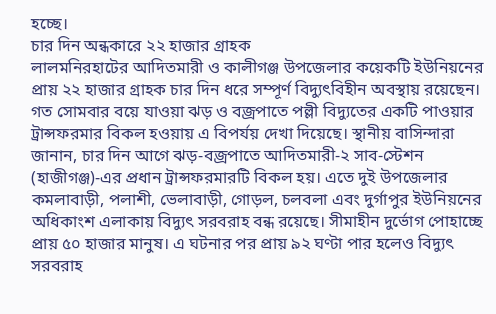হচ্ছে।
চার দিন অন্ধকারে ২২ হাজার গ্রাহক
লালমনিরহাটের আদিতমারী ও কালীগঞ্জ উপজেলার কয়েকটি ইউনিয়নের প্রায় ২২ হাজার গ্রাহক চার দিন ধরে সম্পূর্ণ বিদ্যুৎবিহীন অবস্থায় রয়েছেন। গত সোমবার বয়ে যাওয়া ঝড় ও বজ্রপাতে পল্লী বিদ্যুতের একটি পাওয়ার ট্রান্সফরমার বিকল হওয়ায় এ বিপর্যয় দেখা দিয়েছে। স্থানীয় বাসিন্দারা জানান, চার দিন আগে ঝড়-বজ্রপাতে আদিতমারী-২ সাব-স্টেশন (হাজীগঞ্জ)-এর প্রধান ট্রান্সফরমারটি বিকল হয়। এতে দুই উপজেলার কমলাবাড়ী, পলাশী, ভেলাবাড়ী, গোড়ল, চলবলা এবং দুর্গাপুর ইউনিয়নের অধিকাংশ এলাকায় বিদ্যুৎ সরবরাহ বন্ধ রয়েছে। সীমাহীন দুর্ভোগ পোহাচ্ছে প্রায় ৫০ হাজার মানুষ। এ ঘটনার পর প্রায় ৯২ ঘণ্টা পার হলেও বিদ্যুৎ সরবরাহ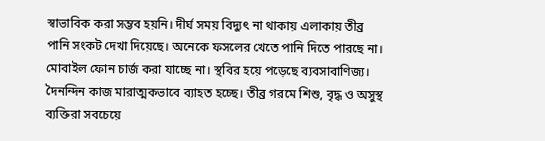স্বাভাবিক করা সম্ভব হয়নি। দীর্ঘ সময় বিদ্যুৎ না থাকায় এলাকায় তীব্র পানি সংকট দেখা দিয়েছে। অনেকে ফসলের খেতে পানি দিতে পারছে না। মোবাইল ফোন চার্জ করা যাচ্ছে না। স্থবির হয়ে পড়েছে ব্যবসাবাণিজ্য। দৈনন্দিন কাজ মারাত্মকভাবে ব্যাহত হচ্ছে। তীব্র গরমে শিশু, বৃদ্ধ ও অসুস্থ ব্যক্তিরা সবচেয়ে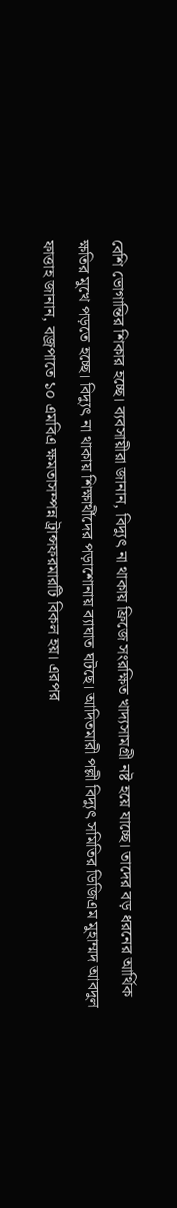বেশি ভোগান্তির শিকার হচ্ছে। ব্যবসায়ীরা জানান, বিদ্যুৎ না থাকায় ফ্রিজে সংরক্ষিত খাদ্যসামগ্রী নষ্ট হয়ে যাচ্ছে। তাদের বড় ধরনের আর্থিক ক্ষতির মুখে পড়তে হচ্ছে। বিদ্যুৎ না থাকায় শিক্ষার্থীদের পড়াশোনায় ব্যাঘাত ঘটছে। আদিতমারী পল্লী বিদ্যুৎ সমিতির ডিজিএম মুহাম্মদ আবদুল ফাত্তাহ জানান, বজ্রপাতে ১০ এমবিএ ক্ষমতাসম্পন্ন ট্রান্সফরমারটি বিকল হয়। এরপর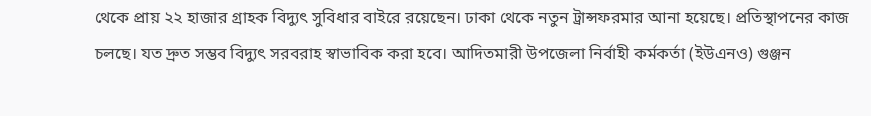থেকে প্রায় ২২ হাজার গ্রাহক বিদ্যুৎ সুবিধার বাইরে রয়েছেন। ঢাকা থেকে নতুন ট্রান্সফরমার আনা হয়েছে। প্রতিস্থাপনের কাজ চলছে। যত দ্রুত সম্ভব বিদ্যুৎ সরবরাহ স্বাভাবিক করা হবে। আদিতমারী উপজেলা নির্বাহী কর্মকর্তা (ইউএনও) গুঞ্জন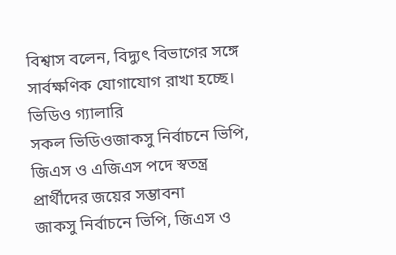বিশ্বাস বলেন, বিদ্যুৎ বিভাগের সঙ্গে সার্বক্ষণিক যোগাযোগ রাখা হচ্ছে।
ভিডিও গ্যালারি
সকল ভিডিওজাকসু নির্বাচনে ভিপি, জিএস ও এজিএস পদে স্বতন্ত্র প্রার্থীদের জয়ের সম্ভাবনা
জাকসু নির্বাচনে ভিপি, জিএস ও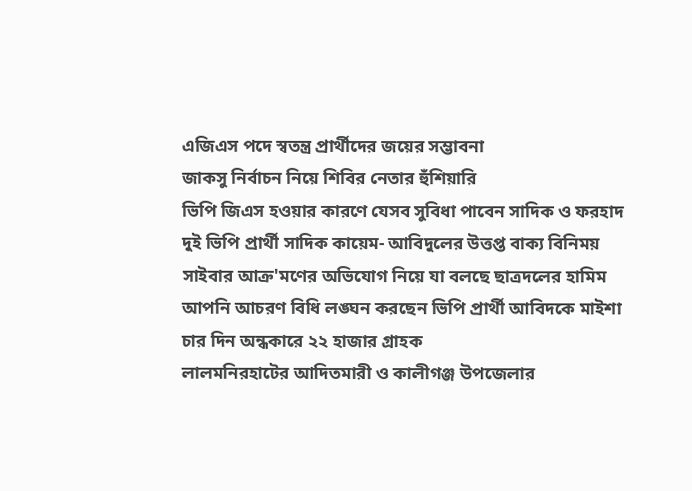এজিএস পদে স্বতন্ত্র প্রার্থীদের জয়ের সম্ভাবনা
জাকসু নির্বাচন নিয়ে শিবির নেতার হুঁশিয়ারি
ভিপি জিএস হওয়ার কারণে যেসব সুবিধা পাবেন সাদিক ও ফরহাদ
দুই ভিপি প্রার্থী সাদিক কায়েম- আবিদুলের উত্তপ্ত বাক্য বিনিময়
সাইবার আক্র'মণের অভিযোগ নিয়ে যা বলছে ছাত্রদলের হামিম
আপনি আচরণ বিধি লঙ্ঘন করছেন ভিপি প্রার্থী আবিদকে মাইশা
চার দিন অন্ধকারে ২২ হাজার গ্রাহক
লালমনিরহাটের আদিতমারী ও কালীগঞ্জ উপজেলার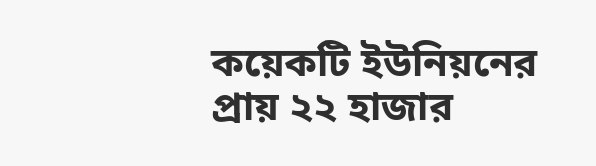কয়েকটি ইউনিয়নের প্রায় ২২ হাজার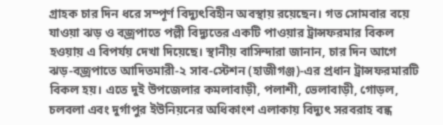গ্রাহক চার দিন ধরে সম্পূর্ণ বিদ্যুৎবিহীন অবস্থায় রয়েছেন। গত সোমবার বয়ে যাওয়া ঝড় ও বজ্রপাতে পল্লী বিদ্যুতের একটি পাওয়ার ট্রান্সফরমার বিকল হওয়ায় এ বিপর্যয় দেখা দিয়েছে। স্থানীয় বাসিন্দারা জানান, চার দিন আগে ঝড়-বজ্রপাতে আদিতমারী-২ সাব-স্টেশন (হাজীগঞ্জ)-এর প্রধান ট্রান্সফরমারটি বিকল হয়। এতে দুই উপজেলার কমলাবাড়ী, পলাশী, ভেলাবাড়ী, গোড়ল, চলবলা এবং দুর্গাপুর ইউনিয়নের অধিকাংশ এলাকায় বিদ্যুৎ সরবরাহ বন্ধ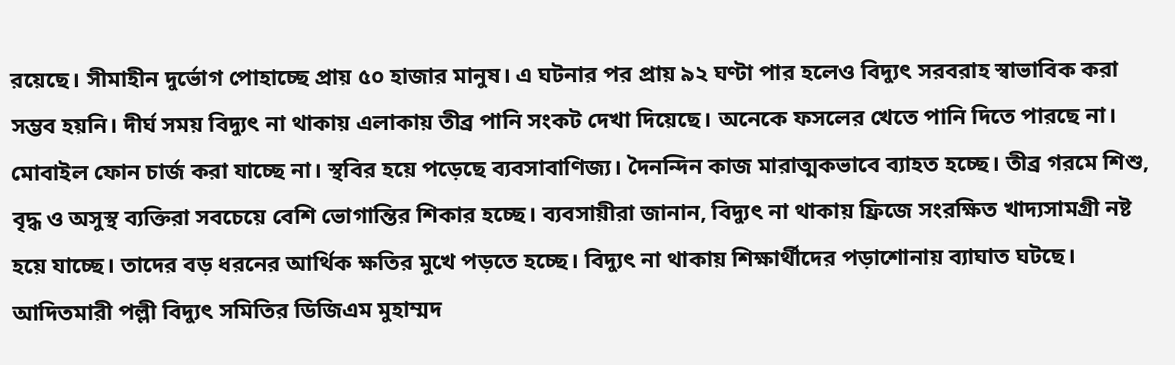রয়েছে। সীমাহীন দুর্ভোগ পোহাচ্ছে প্রায় ৫০ হাজার মানুষ। এ ঘটনার পর প্রায় ৯২ ঘণ্টা পার হলেও বিদ্যুৎ সরবরাহ স্বাভাবিক করা সম্ভব হয়নি। দীর্ঘ সময় বিদ্যুৎ না থাকায় এলাকায় তীব্র পানি সংকট দেখা দিয়েছে। অনেকে ফসলের খেতে পানি দিতে পারছে না। মোবাইল ফোন চার্জ করা যাচ্ছে না। স্থবির হয়ে পড়েছে ব্যবসাবাণিজ্য। দৈনন্দিন কাজ মারাত্মকভাবে ব্যাহত হচ্ছে। তীব্র গরমে শিশু, বৃদ্ধ ও অসুস্থ ব্যক্তিরা সবচেয়ে বেশি ভোগান্তির শিকার হচ্ছে। ব্যবসায়ীরা জানান, বিদ্যুৎ না থাকায় ফ্রিজে সংরক্ষিত খাদ্যসামগ্রী নষ্ট হয়ে যাচ্ছে। তাদের বড় ধরনের আর্থিক ক্ষতির মুখে পড়তে হচ্ছে। বিদ্যুৎ না থাকায় শিক্ষার্থীদের পড়াশোনায় ব্যাঘাত ঘটছে। আদিতমারী পল্লী বিদ্যুৎ সমিতির ডিজিএম মুহাম্মদ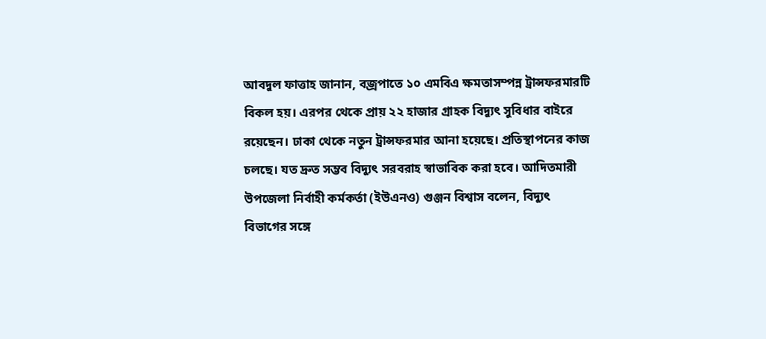আবদুল ফাত্তাহ জানান, বজ্রপাতে ১০ এমবিএ ক্ষমতাসম্পন্ন ট্রান্সফরমারটি বিকল হয়। এরপর থেকে প্রায় ২২ হাজার গ্রাহক বিদ্যুৎ সুবিধার বাইরে রয়েছেন। ঢাকা থেকে নতুন ট্রান্সফরমার আনা হয়েছে। প্রতিস্থাপনের কাজ চলছে। যত দ্রুত সম্ভব বিদ্যুৎ সরবরাহ স্বাভাবিক করা হবে। আদিতমারী উপজেলা নির্বাহী কর্মকর্তা (ইউএনও) গুঞ্জন বিশ্বাস বলেন, বিদ্যুৎ বিভাগের সঙ্গে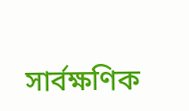সার্বক্ষণিক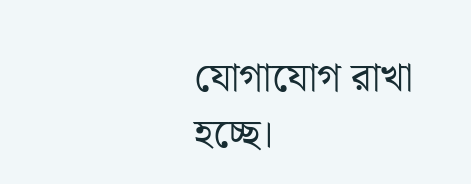যোগাযোগ রাখা হচ্ছে।